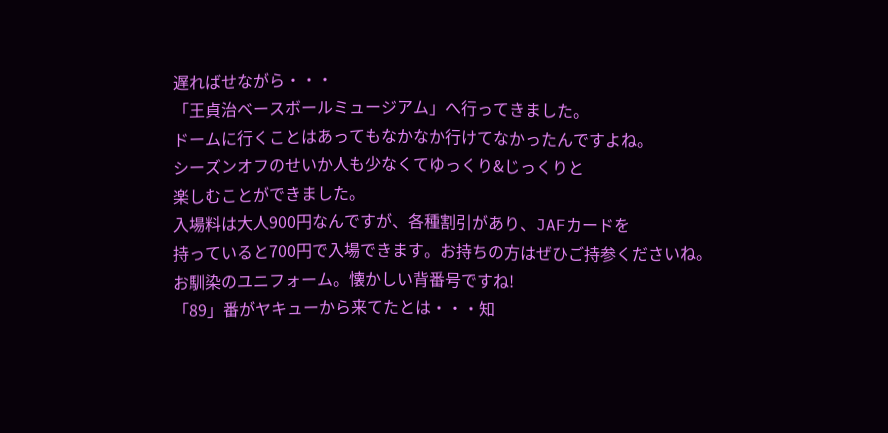遅ればせながら・・・
「王貞治ベースボールミュージアム」へ行ってきました。
ドームに行くことはあってもなかなか行けてなかったんですよね。
シーズンオフのせいか人も少なくてゆっくり&じっくりと
楽しむことができました。
入場料は大人900円なんですが、各種割引があり、JAFカードを
持っていると700円で入場できます。お持ちの方はぜひご持参くださいね。
お馴染のユニフォーム。懐かしい背番号ですね!
「89」番がヤキューから来てたとは・・・知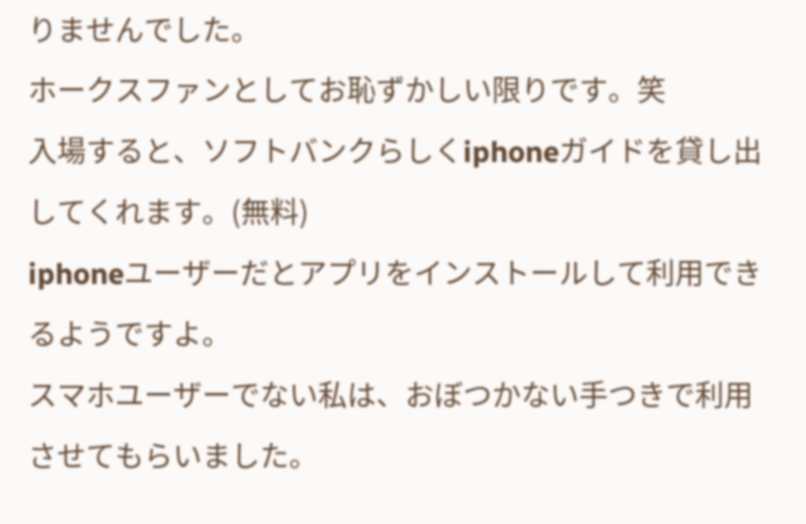りませんでした。
ホークスファンとしてお恥ずかしい限りです。笑
入場すると、ソフトバンクらしくiphoneガイドを貸し出してくれます。(無料)
iphoneユーザーだとアプリをインストールして利用できるようですよ。
スマホユーザーでない私は、おぼつかない手つきで利用させてもらいました。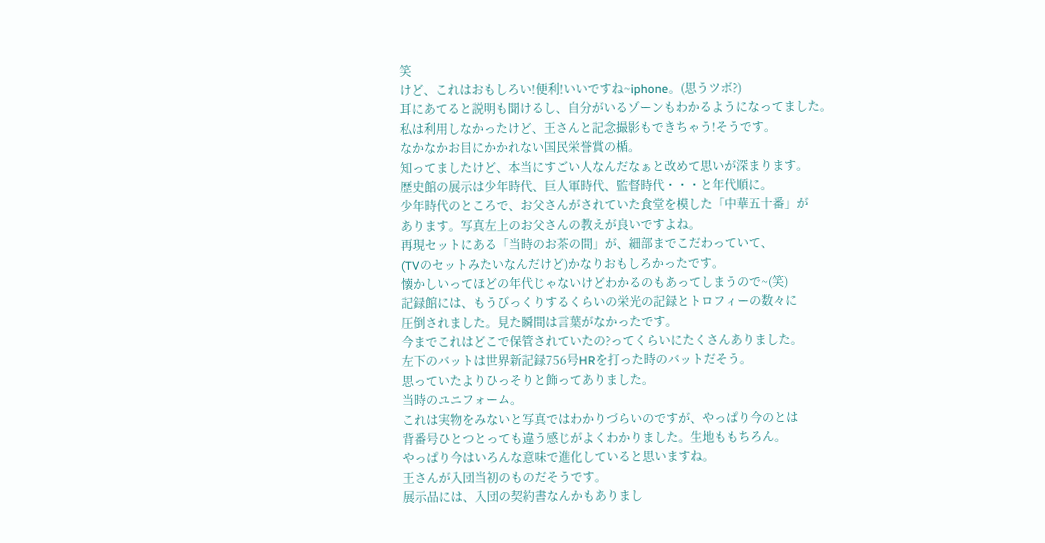笑
けど、これはおもしろい!便利!いいですね~iphone。(思うツボ?)
耳にあてると説明も聞けるし、自分がいるゾーンもわかるようになってました。
私は利用しなかったけど、王さんと記念撮影もできちゃう!そうです。
なかなかお目にかかれない国民栄誉賞の楯。
知ってましたけど、本当にすごい人なんだなぁと改めて思いが深まります。
歴史館の展示は少年時代、巨人軍時代、監督時代・・・と年代順に。
少年時代のところで、お父さんがされていた食堂を模した「中華五十番」が
あります。写真左上のお父さんの教えが良いですよね。
再現セットにある「当時のお茶の間」が、細部までこだわっていて、
(TVのセットみたいなんだけど)かなりおもしろかったです。
懐かしいってほどの年代じゃないけどわかるのもあってしまうので~(笑)
記録館には、もうびっくりするくらいの栄光の記録とトロフィーの数々に
圧倒されました。見た瞬間は言葉がなかったです。
今までこれはどこで保管されていたの?ってくらいにたくさんありました。
左下のバットは世界新記録756号HRを打った時のバットだそう。
思っていたよりひっそりと飾ってありました。
当時のユニフォーム。
これは実物をみないと写真ではわかりづらいのですが、やっぱり今のとは
背番号ひとつとっても違う感じがよくわかりました。生地ももちろん。
やっぱり今はいろんな意味で進化していると思いますね。
王さんが入団当初のものだそうです。
展示品には、入団の契約書なんかもありまし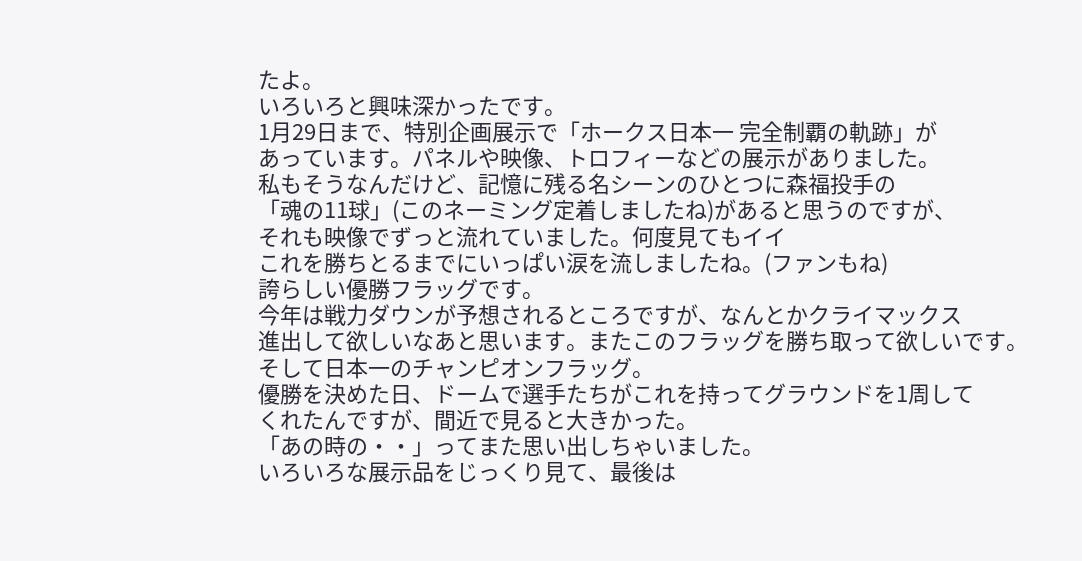たよ。
いろいろと興味深かったです。
1月29日まで、特別企画展示で「ホークス日本一 完全制覇の軌跡」が
あっています。パネルや映像、トロフィーなどの展示がありました。
私もそうなんだけど、記憶に残る名シーンのひとつに森福投手の
「魂の11球」(このネーミング定着しましたね)があると思うのですが、
それも映像でずっと流れていました。何度見てもイイ
これを勝ちとるまでにいっぱい涙を流しましたね。(ファンもね)
誇らしい優勝フラッグです。
今年は戦力ダウンが予想されるところですが、なんとかクライマックス
進出して欲しいなあと思います。またこのフラッグを勝ち取って欲しいです。
そして日本一のチャンピオンフラッグ。
優勝を決めた日、ドームで選手たちがこれを持ってグラウンドを1周して
くれたんですが、間近で見ると大きかった。
「あの時の・・」ってまた思い出しちゃいました。
いろいろな展示品をじっくり見て、最後は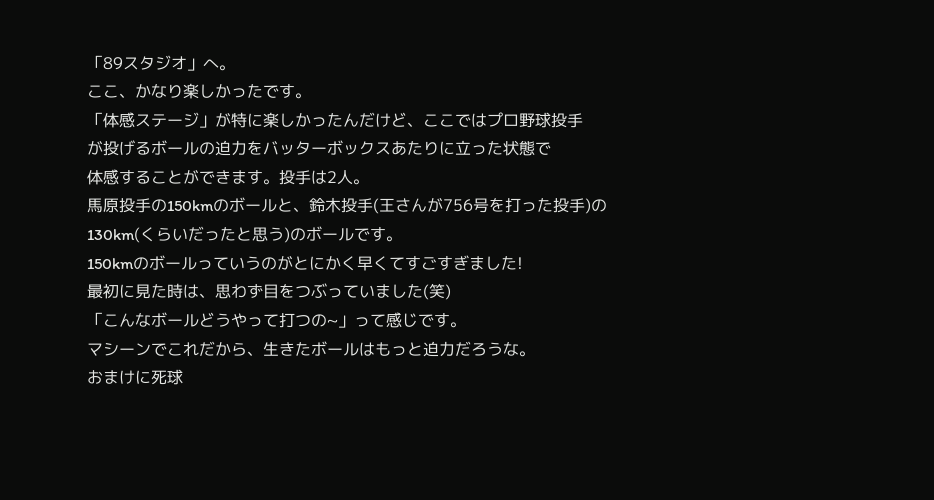「89スタジオ」へ。
ここ、かなり楽しかったです。
「体感ステージ」が特に楽しかったんだけど、ここではプロ野球投手
が投げるボールの迫力をバッターボックスあたりに立った状態で
体感することができます。投手は2人。
馬原投手の150kmのボールと、鈴木投手(王さんが756号を打った投手)の
130km(くらいだったと思う)のボールです。
150kmのボールっていうのがとにかく早くてすごすぎました!
最初に見た時は、思わず目をつぶっていました(笑)
「こんなボールどうやって打つの~」って感じです。
マシーンでこれだから、生きたボールはもっと迫力だろうな。
おまけに死球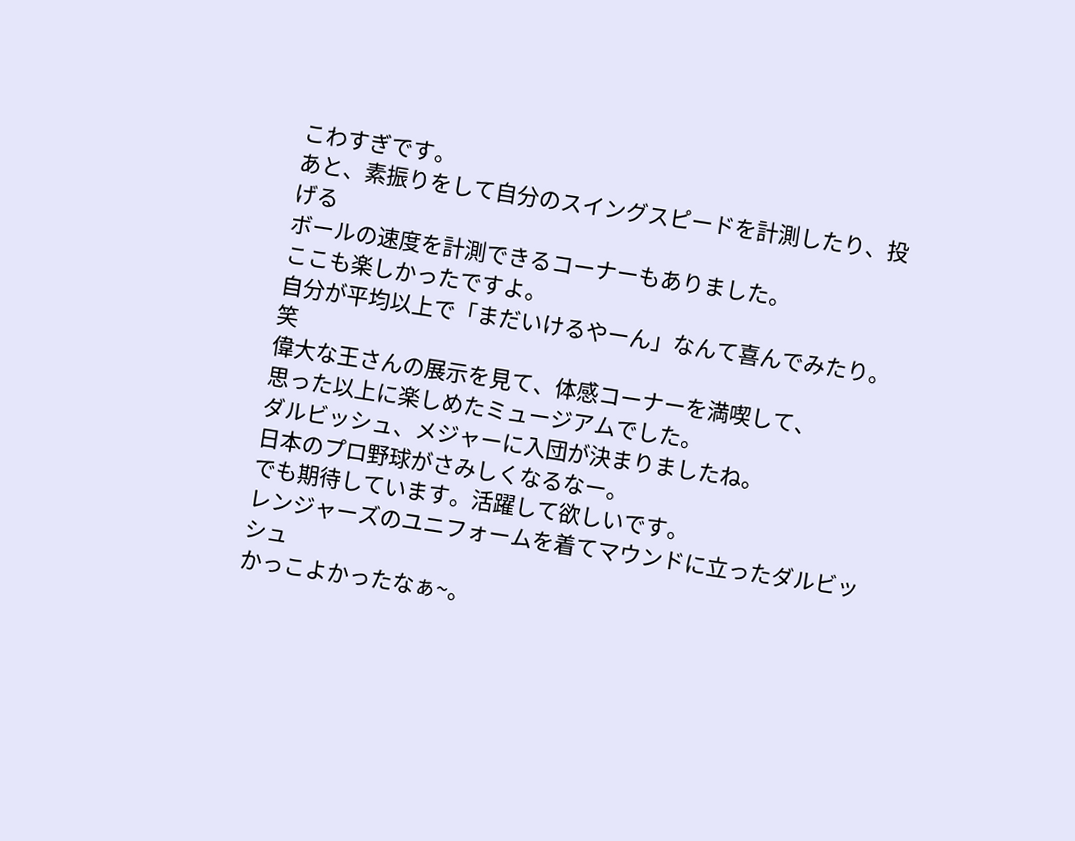こわすぎです。
あと、素振りをして自分のスイングスピードを計測したり、投げる
ボールの速度を計測できるコーナーもありました。
ここも楽しかったですよ。
自分が平均以上で「まだいけるやーん」なんて喜んでみたり。笑
偉大な王さんの展示を見て、体感コーナーを満喫して、
思った以上に楽しめたミュージアムでした。
ダルビッシュ、メジャーに入団が決まりましたね。
日本のプロ野球がさみしくなるなー。
でも期待しています。活躍して欲しいです。
レンジャーズのユニフォームを着てマウンドに立ったダルビッシュ
かっこよかったなぁ~。